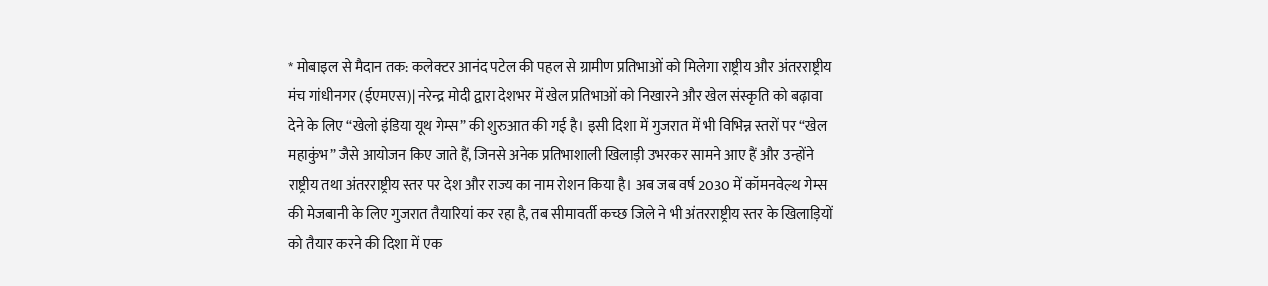* मोबाइल से मैदान तक: कलेक्टर आनंद पटेल की पहल से ग्रामीण प्रतिभाओं को मिलेगा राष्ट्रीय और अंतरराष्ट्रीय मंच गांधीनगर (ईएमएस)| नरेन्द्र मोदी द्वारा देशभर में खेल प्रतिभाओं को निखारने और खेल संस्कृति को बढ़ावा देने के लिए “खेलो इंडिया यूथ गेम्स” की शुरुआत की गई है। इसी दिशा में गुजरात में भी विभिन्न स्तरों पर “खेल महाकुंभ” जैसे आयोजन किए जाते हैं, जिनसे अनेक प्रतिभाशाली खिलाड़ी उभरकर सामने आए हैं और उन्होंने राष्ट्रीय तथा अंतरराष्ट्रीय स्तर पर देश और राज्य का नाम रोशन किया है। अब जब वर्ष 2030 में कॉमनवेल्थ गेम्स की मेजबानी के लिए गुजरात तैयारियां कर रहा है, तब सीमावर्ती कच्छ जिले ने भी अंतरराष्ट्रीय स्तर के खिलाड़ियों को तैयार करने की दिशा में एक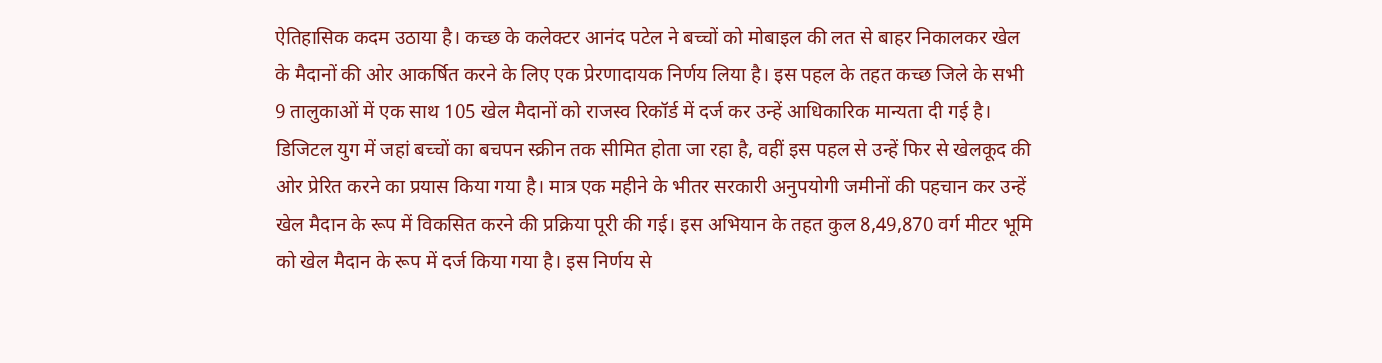ऐतिहासिक कदम उठाया है। कच्छ के कलेक्टर आनंद पटेल ने बच्चों को मोबाइल की लत से बाहर निकालकर खेल के मैदानों की ओर आकर्षित करने के लिए एक प्रेरणादायक निर्णय लिया है। इस पहल के तहत कच्छ जिले के सभी 9 तालुकाओं में एक साथ 105 खेल मैदानों को राजस्व रिकॉर्ड में दर्ज कर उन्हें आधिकारिक मान्यता दी गई है। डिजिटल युग में जहां बच्चों का बचपन स्क्रीन तक सीमित होता जा रहा है, वहीं इस पहल से उन्हें फिर से खेलकूद की ओर प्रेरित करने का प्रयास किया गया है। मात्र एक महीने के भीतर सरकारी अनुपयोगी जमीनों की पहचान कर उन्हें खेल मैदान के रूप में विकसित करने की प्रक्रिया पूरी की गई। इस अभियान के तहत कुल 8,49,870 वर्ग मीटर भूमि को खेल मैदान के रूप में दर्ज किया गया है। इस निर्णय से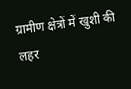ग्रामीण क्षेत्रों में खुशी की लहर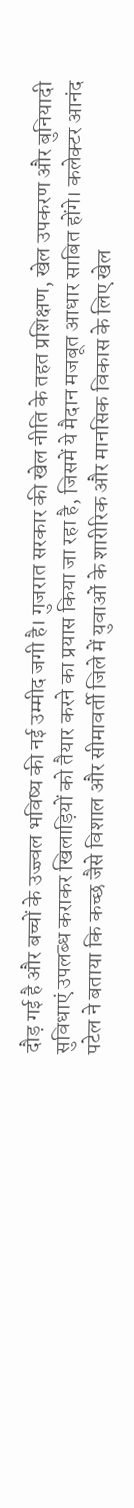दौड़ गई है और बच्चों के उज्ज्वल भविष्य की नई उम्मीद जगी है। गुजरात सरकार की खेल नीति के तहत प्रशिक्षण, खेल उपकरण और बुनियादी सुविधाएं उपलब्ध कराकर खिलाड़ियों को तैयार करने का प्रयास किया जा रहा है, जिसमें ये मैदान मजबूत आधार साबित होंगे। कलेक्टर आनंद पटेल ने बताया कि कच्छ जैसे विशाल और सीमावर्ती जिले में युवाओं के शारीरिक और मानसिक विकास के लिए खेल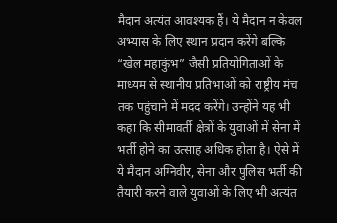मैदान अत्यंत आवश्यक हैं। ये मैदान न केवल अभ्यास के लिए स्थान प्रदान करेंगे बल्कि “खेल महाकुंभ” जैसी प्रतियोगिताओं के माध्यम से स्थानीय प्रतिभाओं को राष्ट्रीय मंच तक पहुंचाने में मदद करेंगे। उन्होंने यह भी कहा कि सीमावर्ती क्षेत्रों के युवाओं में सेना में भर्ती होने का उत्साह अधिक होता है। ऐसे में ये मैदान अग्निवीर, सेना और पुलिस भर्ती की तैयारी करने वाले युवाओं के लिए भी अत्यंत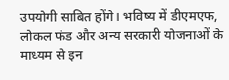उपयोगी साबित होंगे। भविष्य में डीएमएफ, लोकल फंड और अन्य सरकारी योजनाओं के माध्यम से इन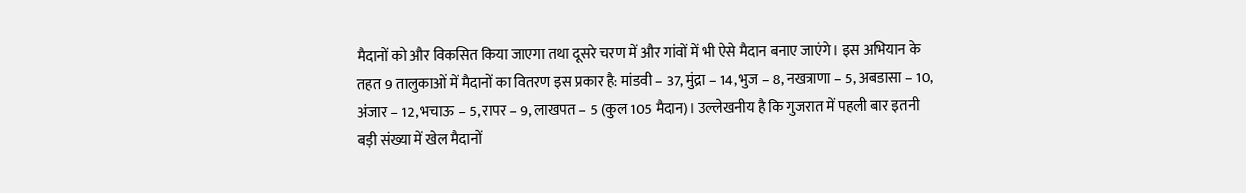मैदानों को और विकसित किया जाएगा तथा दूसरे चरण में और गांवों में भी ऐसे मैदान बनाए जाएंगे। इस अभियान के तहत 9 तालुकाओं में मैदानों का वितरण इस प्रकार है: मांडवी – 37, मुंद्रा – 14, भुज – 8, नखत्राणा – 5, अबडासा – 10, अंजार – 12, भचाऊ – 5, रापर – 9, लाखपत – 5 (कुल 105 मैदान)। उल्लेखनीय है कि गुजरात में पहली बार इतनी बड़ी संख्या में खेल मैदानों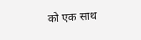को एक साथ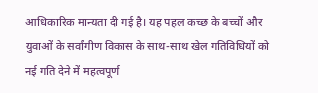आधिकारिक मान्यता दी गई है। यह पहल कच्छ के बच्चों और युवाओं के सर्वांगीण विकास के साथ-साथ खेल गतिविधियों को नई गति देने में महत्वपूर्ण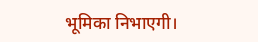भूमिका निभाएगी।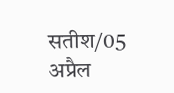सतीश/05 अप्रैल